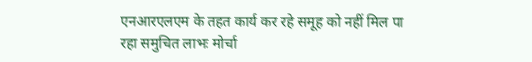एनआरएलएम के तहत कार्य कर रहे समूह को नहीं मिल पा रहा समुचित लाभः मोर्चा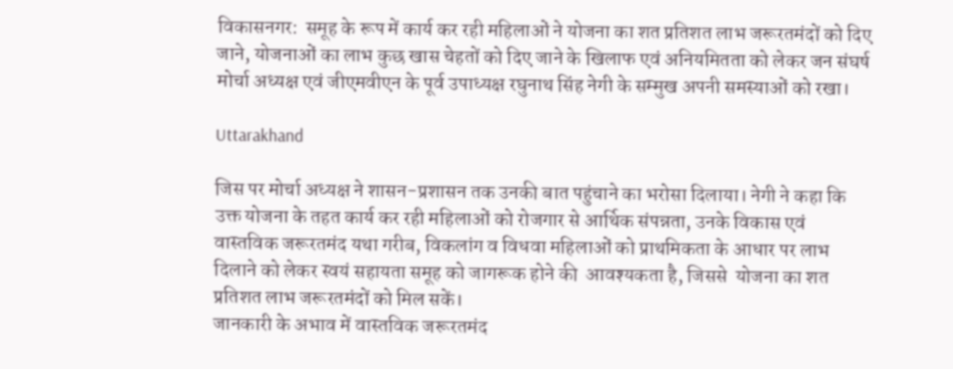विकासनगर:  समूह के रूप में कार्य कर रही महिलाओं ने योजना का शत प्रतिशत लाभ जरूरतमंदों को दिए जाने, योजनाओं का लाभ कुछ खास चेहतों को दिए जाने के खिलाफ एवं अनियमितता को लेकर जन संघर्ष मोर्चा अध्यक्ष एवं जीएमवीएन के पूर्व उपाध्यक्ष रघुनाथ सिंह नेगी के सम्मुख अपनी समस्याओं को रखा।

Uttarakhand

जिस पर मोर्चा अध्यक्ष ने शासन-प्रशासन तक उनकी बात पहुंचाने का भरोसा दिलाया। नेगी ने कहा कि उक्त योजना के तहत कार्य कर रही महिलाओं को रोजगार से आर्थिक संपन्नता, उनके विकास एवं वास्तविक जरूरतमंद यथा गरीब, विकलांग व विधवा महिलाओं को प्राथमिकता के आधार पर लाभ दिलाने को लेकर स्वयं सहायता समूह को जागरूक होने की  आवश्यकता है, जिससे  योजना का शत प्रतिशत लाभ जरूरतमंदों को मिल सकें।
जानकारी के अभाव में वास्तविक जरूरतमंद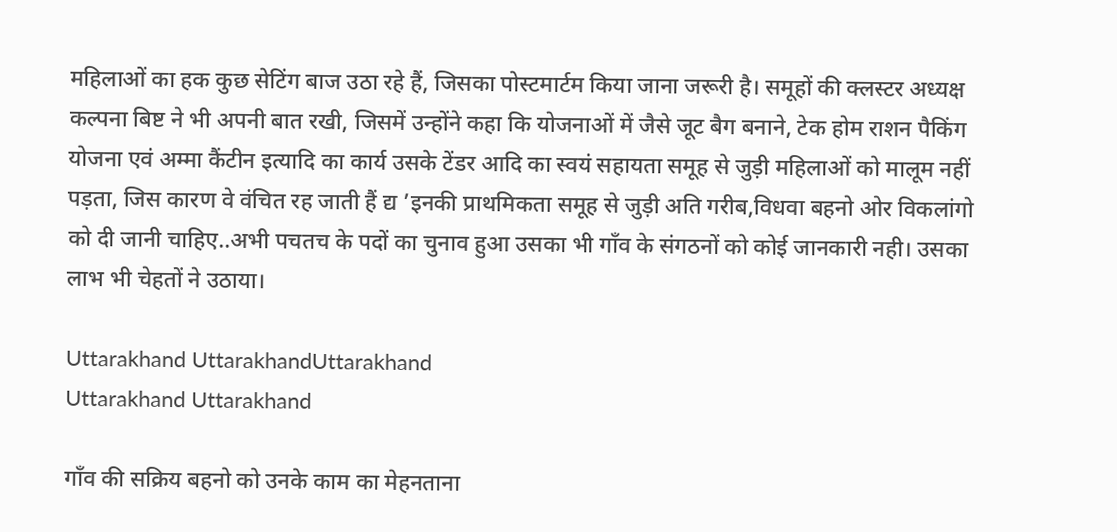महिलाओं का हक कुछ सेटिंग बाज उठा रहे हैं, जिसका पोस्टमार्टम किया जाना जरूरी है। समूहों की क्लस्टर अध्यक्ष कल्पना बिष्ट ने भी अपनी बात रखी, जिसमें उन्होंने कहा कि योजनाओं में जैसे जूट बैग बनाने, टेक होम राशन पैकिंग योजना एवं अम्मा कैंटीन इत्यादि का कार्य उसके टेंडर आदि का स्वयं सहायता समूह से जुड़ी महिलाओं को मालूम नहीं पड़ता, जिस कारण वे वंचित रह जाती हैं द्य ’इनकी प्राथमिकता समूह से जुड़ी अति गरीब,विधवा बहनो ओर विकलांगो को दी जानी चाहिए..अभी पचतच के पदों का चुनाव हुआ उसका भी गाँव के संगठनों को कोई जानकारी नही। उसका लाभ भी चेहतों ने उठाया।

Uttarakhand UttarakhandUttarakhand
Uttarakhand Uttarakhand

गाँव की सक्रिय बहनो को उनके काम का मेहनताना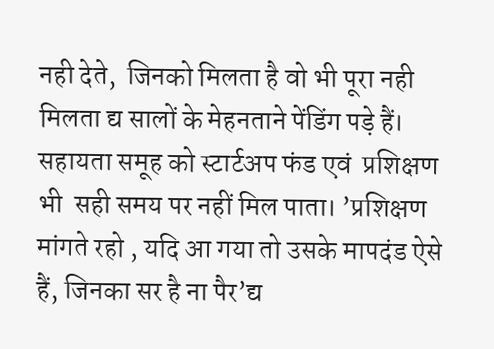नही देते,  जिनको मिलता है वो भी पूरा नही मिलता द्य सालों के मेहनताने पेंडिंग पड़े हैं। सहायता समूह को स्टार्टअप फंड एवं  प्रशिक्षण भी  सही समय पर नहीं मिल पाता। ’प्रशिक्षण मांगते रहो , यदि आ गया तो उसके मापदंड ऐसे हैं, जिनका सर है ना पैर’द्य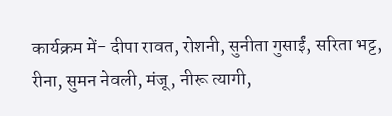कार्यक्रम में- दीपा रावत, रोशनी, सुनीता गुसाईं, सरिता भट्ट, रीना, सुमन नेवली, मंजू, नीरू त्यागी,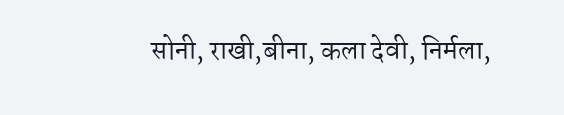सोनी, राखी,बीना, कला देवी, निर्मला,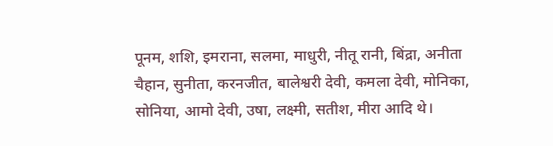पूनम, शशि, इमराना, सलमा, माधुरी, नीतू रानी, बिंद्रा, अनीता चैहान, सुनीता, करनजीत, बालेश्वरी देवी, कमला देवी, मोनिका, सोनिया, आमो देवी, उषा, लक्ष्मी, सतीश, मीरा आदि थे।